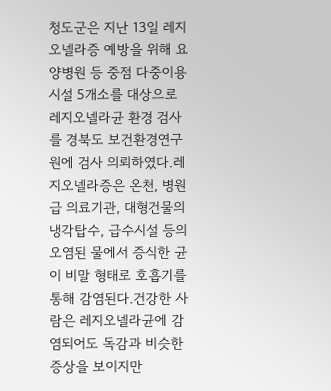청도군은 지난 13일 레지오넬라증 예방을 위해 요양병원 등 중점 다중이용시설 5개소를 대상으로 레지오넬라균 환경 검사를 경북도 보건환경연구원에 검사 의뢰하였다.레지오넬라증은 온천, 병원급 의료기관, 대형건물의 냉각탑수, 급수시설 등의 오염된 물에서 증식한 균이 비말 형태로 호흡기를 통해 감염된다.건강한 사람은 레지오넬라균에 감염되어도 독감과 비슷한 증상을 보이지만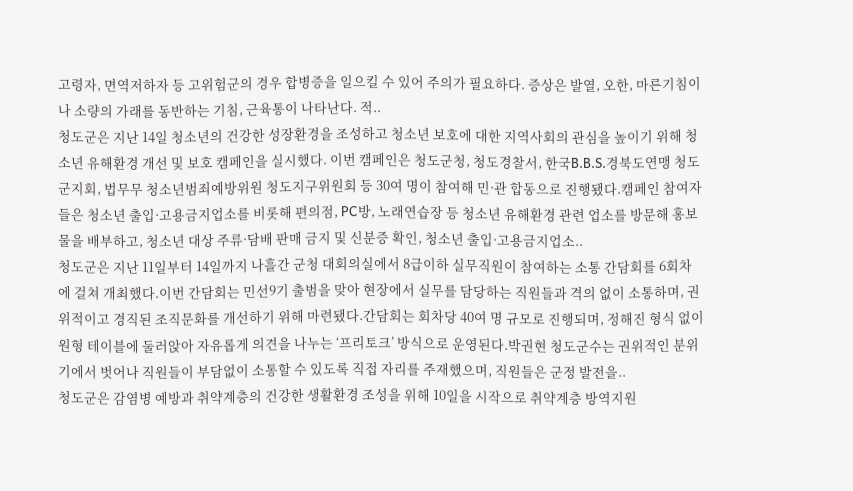고령자, 면역저하자 등 고위험군의 경우 합병증을 일으킬 수 있어 주의가 필요하다. 증상은 발열, 오한, 마른기침이나 소량의 가래를 동반하는 기침, 근육통이 나타난다. 적..
청도군은 지난 14일 청소년의 건강한 성장환경을 조성하고 청소년 보호에 대한 지역사회의 관심을 높이기 위해 청소년 유해환경 개선 및 보호 캠페인을 실시했다. 이번 캠페인은 청도군청, 청도경찰서, 한국B.B.S.경북도연맹 청도군지회, 법무무 청소년범죄예방위원 청도지구위원회 등 30여 명이 참여해 민·관 합동으로 진행됐다.캠페인 참여자들은 청소년 출입·고용금지업소를 비롯해 편의점, PC방, 노래연습장 등 청소년 유해환경 관련 업소를 방문해 홍보물을 배부하고, 청소년 대상 주류·담배 판매 금지 및 신분증 확인, 청소년 출입·고용금지업소..
청도군은 지난 11일부터 14일까지 나흘간 군청 대회의실에서 8급이하 실무직원이 참여하는 소통 간담회를 6회차에 걸쳐 개최했다.이번 간담회는 민선9기 출범을 맞아 현장에서 실무를 담당하는 직원들과 격의 없이 소통하며, 권위적이고 경직된 조직문화를 개선하기 위해 마련됐다.간담회는 회차당 40여 명 규모로 진행되며, 정해진 형식 없이 원형 테이블에 둘러앉아 자유롭게 의견을 나누는 ‘프리토크’ 방식으로 운영된다.박권현 청도군수는 권위적인 분위기에서 벗어나 직원들이 부담없이 소통할 수 있도록 직접 자리를 주재했으며, 직원들은 군정 발전을..
청도군은 감염병 예방과 취약계층의 건강한 생활환경 조성을 위해 10일을 시작으로 취약계층 방역지원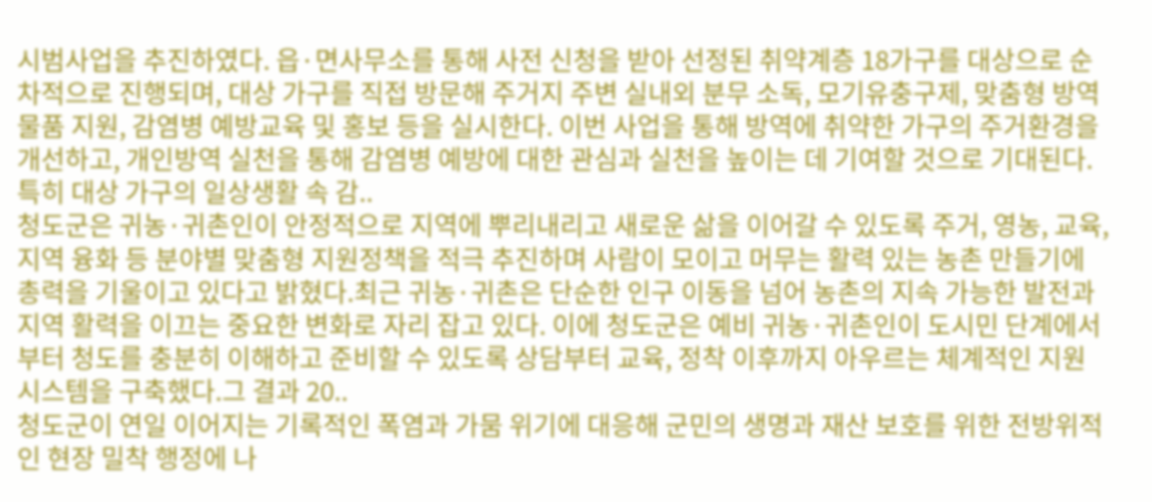시범사업을 추진하였다. 읍·면사무소를 통해 사전 신청을 받아 선정된 취약계층 18가구를 대상으로 순차적으로 진행되며, 대상 가구를 직접 방문해 주거지 주변 실내외 분무 소독, 모기유충구제, 맞춤형 방역물품 지원, 감염병 예방교육 및 홍보 등을 실시한다. 이번 사업을 통해 방역에 취약한 가구의 주거환경을 개선하고, 개인방역 실천을 통해 감염병 예방에 대한 관심과 실천을 높이는 데 기여할 것으로 기대된다.특히 대상 가구의 일상생활 속 감..
청도군은 귀농·귀촌인이 안정적으로 지역에 뿌리내리고 새로운 삶을 이어갈 수 있도록 주거, 영농, 교육, 지역 융화 등 분야별 맞춤형 지원정책을 적극 추진하며 사람이 모이고 머무는 활력 있는 농촌 만들기에 총력을 기울이고 있다고 밝혔다.최근 귀농·귀촌은 단순한 인구 이동을 넘어 농촌의 지속 가능한 발전과 지역 활력을 이끄는 중요한 변화로 자리 잡고 있다. 이에 청도군은 예비 귀농·귀촌인이 도시민 단계에서부터 청도를 충분히 이해하고 준비할 수 있도록 상담부터 교육, 정착 이후까지 아우르는 체계적인 지원 시스템을 구축했다.그 결과 20..
청도군이 연일 이어지는 기록적인 폭염과 가뭄 위기에 대응해 군민의 생명과 재산 보호를 위한 전방위적인 현장 밀착 행정에 나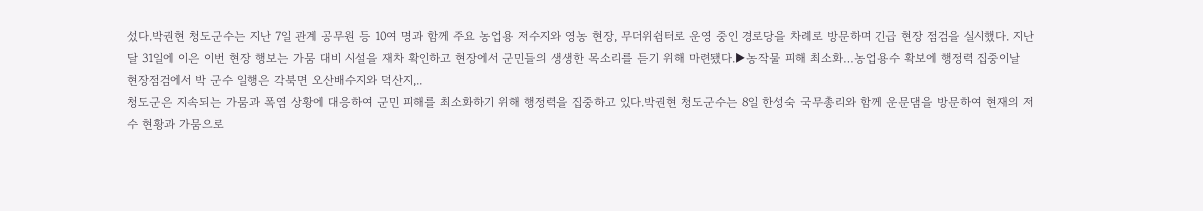섰다.박권현 청도군수는 지난 7일 관계 공무원 등 10여 명과 함께 주요 농업용 저수지와 영농 현장, 무더위쉼터로 운영 중인 경로당을 차례로 방문하며 긴급 현장 점검을 실시했다. 지난달 31일에 이은 이번 현장 행보는 가뭄 대비 시설을 재차 확인하고 현장에서 군민들의 생생한 목소리를 듣기 위해 마련됐다.▶농작물 피해 최소화…농업용수 확보에 행정력 집중이날 현장점검에서 박 군수 일행은 각북면 오산배수지와 덕산지,..
청도군은 지속되는 가뭄과 폭염 상황에 대응하여 군민 피해를 최소화하기 위해 행정력을 집중하고 있다.박권현 청도군수는 8일 한성숙 국무총리와 함께 운문댐을 방문하여 현재의 저수 현황과 가뭄으로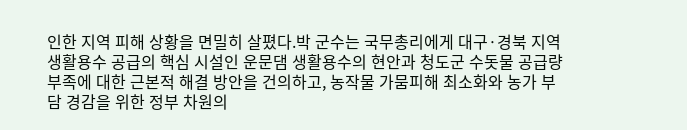인한 지역 피해 상황을 면밀히 살폈다.박 군수는 국무총리에게 대구·경북 지역 생활용수 공급의 핵심 시설인 운문댐 생활용수의 현안과 청도군 수돗물 공급량 부족에 대한 근본적 해결 방안을 건의하고, 농작물 가뭄피해 최소화와 농가 부담 경감을 위한 정부 차원의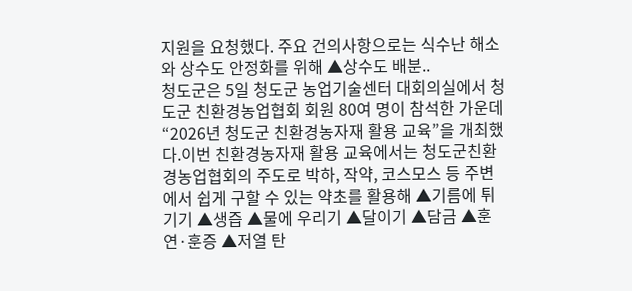지원을 요청했다. 주요 건의사항으로는 식수난 해소와 상수도 안정화를 위해 ▲상수도 배분..
청도군은 5일 청도군 농업기술센터 대회의실에서 청도군 친환경농업협회 회원 80여 명이 참석한 가운데 “2026년 청도군 친환경농자재 활용 교육”을 개최했다.이번 친환경농자재 활용 교육에서는 청도군친환경농업협회의 주도로 박하, 작약, 코스모스 등 주변에서 쉽게 구할 수 있는 약초를 활용해 ▲기름에 튀기기 ▲생즙 ▲물에 우리기 ▲달이기 ▲담금 ▲훈연·훈증 ▲저열 탄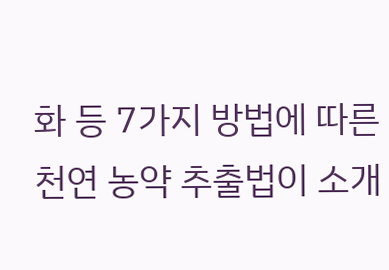화 등 7가지 방법에 따른 천연 농약 추출법이 소개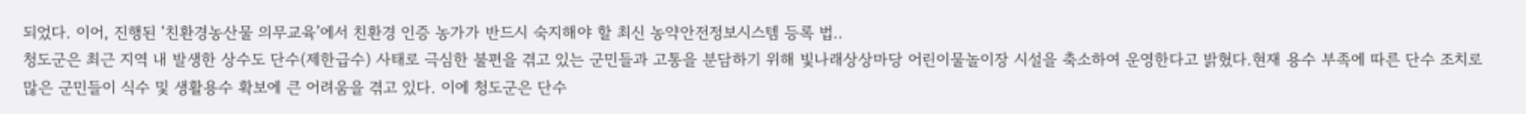되었다. 이어, 진행된 ‘친환경농산물 의무교육’에서 친환경 인증 농가가 반드시 숙지해야 할 최신 농약안전정보시스템 등록 법..
청도군은 최근 지역 내 발생한 상수도 단수(제한급수) 사태로 극심한 불편을 겪고 있는 군민들과 고통을 분담하기 위해 빛나래상상마당 어린이물놀이장 시설을 축소하여 운영한다고 밝혔다.현재 용수 부족에 따른 단수 조치로 많은 군민들이 식수 및 생활용수 확보에 큰 어려움을 겪고 있다. 이에 청도군은 단수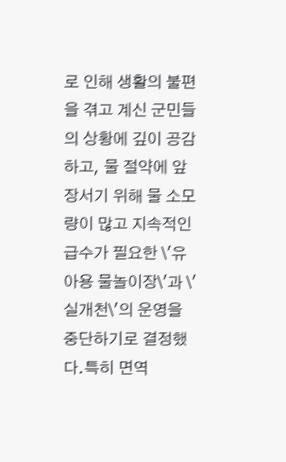로 인해 생활의 불편을 겪고 계신 군민들의 상황에 깊이 공감하고, 물 절약에 앞장서기 위해 물 소모량이 많고 지속적인 급수가 필요한 \'유아용 물놀이장\'과 \'실개천\'의 운영을 중단하기로 결정했다.특히 면역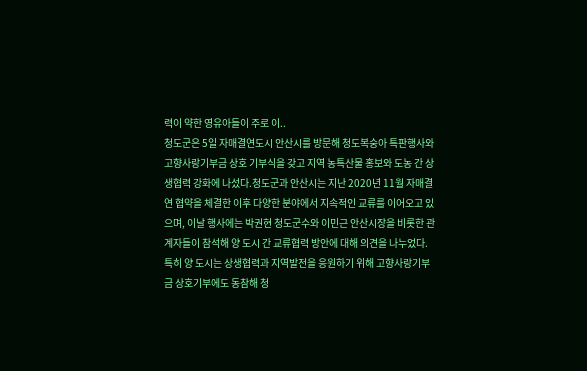력이 약한 영유아들이 주로 이..
청도군은 5일 자매결연도시 안산시를 방문해 청도복숭아 특판행사와 고향사랑기부금 상호 기부식을 갖고 지역 농특산물 홍보와 도농 간 상생협력 강화에 나섰다.청도군과 안산시는 지난 2020년 11월 자매결연 협약을 체결한 이후 다양한 분야에서 지속적인 교류를 이어오고 있으며, 이날 행사에는 박권현 청도군수와 이민근 안산시장을 비롯한 관계자들이 참석해 양 도시 간 교류협력 방안에 대해 의견을 나누었다.특히 양 도시는 상생협력과 지역발전을 응원하기 위해 고향사랑기부금 상호기부에도 동참해 청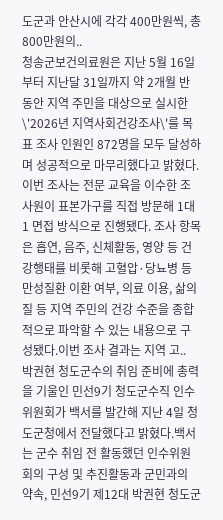도군과 안산시에 각각 400만원씩, 총 800만원의..
청송군보건의료원은 지난 5월 16일부터 지난달 31일까지 약 2개월 반 동안 지역 주민을 대상으로 실시한 \'2026년 지역사회건강조사\'를 목표 조사 인원인 872명을 모두 달성하며 성공적으로 마무리했다고 밝혔다.이번 조사는 전문 교육을 이수한 조사원이 표본가구를 직접 방문해 1대1 면접 방식으로 진행됐다. 조사 항목은 흡연, 음주, 신체활동, 영양 등 건강행태를 비롯해 고혈압·당뇨병 등 만성질환 이환 여부, 의료 이용, 삶의 질 등 지역 주민의 건강 수준을 종합적으로 파악할 수 있는 내용으로 구성됐다.이번 조사 결과는 지역 고..
박권현 청도군수의 취임 준비에 총력을 기울인 민선9기 청도군수직 인수위원회가 백서를 발간해 지난 4일 청도군청에서 전달했다고 밝혔다.백서는 군수 취임 전 활동했던 인수위원회의 구성 및 추진활동과 군민과의 약속, 민선9기 제12대 박권현 청도군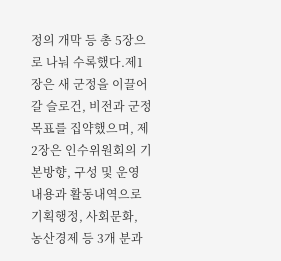정의 개막 등 총 5장으로 나눠 수록했다.제1장은 새 군정을 이끌어갈 슬로건, 비전과 군정목표를 집약했으며, 제2장은 인수위원회의 기본방향, 구성 및 운영 내용과 활동내역으로 기획행정, 사회문화, 농산경제 등 3개 분과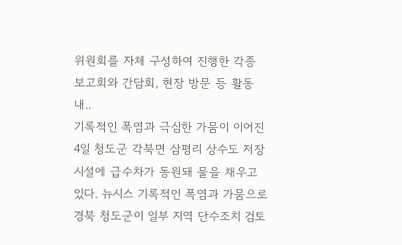위원회를 자체 구성하여 진행한 각종 보고회와 간담회, 현장 방문 등 활동 내..
기록적인 폭염과 극심한 가뭄이 이어진 4일 청도군 각북면 삼평리 상수도 저장 시설에 급수차가 동원돼 물을 채우고 있다. 뉴시스 기록적인 폭염과 가뭄으로 경북 청도군이 일부 지역 단수조치 검토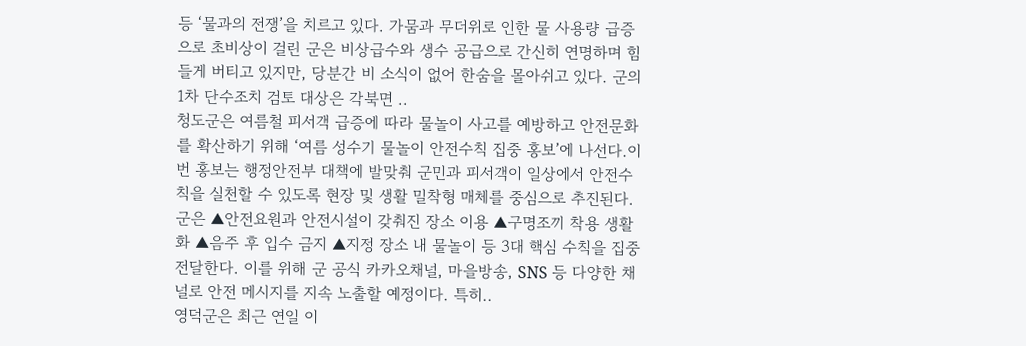등 ‘물과의 전쟁’을 치르고 있다. 가뭄과 무더위로 인한 물 사용량 급증으로 초비상이 걸린 군은 비상급수와 생수 공급으로 간신히 연명하며 힘들게 버티고 있지만, 당분간 비 소식이 없어 한숨을 몰아쉬고 있다. 군의 1차 단수조치 검토 대상은 각북면 ..
청도군은 여름철 피서객 급증에 따라 물놀이 사고를 예방하고 안전문화를 확산하기 위해 ‘여름 성수기 물놀이 안전수칙 집중 홍보’에 나선다.이번 홍보는 행정안전부 대책에 발맞춰 군민과 피서객이 일상에서 안전수칙을 실천할 수 있도록 현장 및 생활 밀착형 매체를 중심으로 추진된다.군은 ▲안전요원과 안전시설이 갖춰진 장소 이용 ▲구명조끼 착용 생활화 ▲음주 후 입수 금지 ▲지정 장소 내 물놀이 등 3대 핵심 수칙을 집중 전달한다. 이를 위해 군 공식 카카오채널, 마을방송, SNS 등 다양한 채널로 안전 메시지를 지속 노출할 예정이다. 특히..
영덕군은 최근 연일 이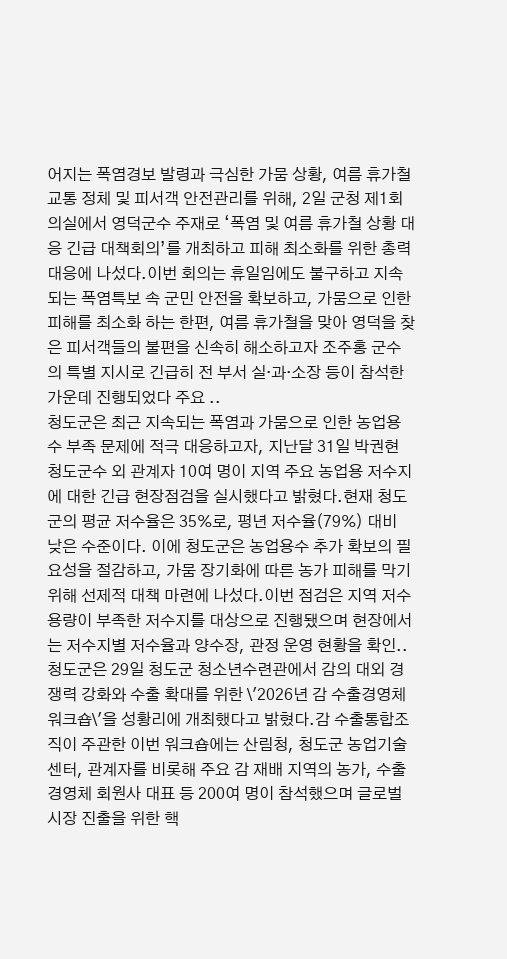어지는 폭염경보 발령과 극심한 가뭄 상황, 여름 휴가철 교통 정체 및 피서객 안전관리를 위해, 2일 군청 제1회의실에서 영덕군수 주재로 ‘폭염 및 여름 휴가철 상황 대응 긴급 대책회의’를 개최하고 피해 최소화를 위한 총력 대응에 나섰다.이번 회의는 휴일임에도 불구하고 지속되는 폭염특보 속 군민 안전을 확보하고, 가뭄으로 인한 피해를 최소화 하는 한편, 여름 휴가철을 맞아 영덕을 찾은 피서객들의 불편을 신속히 해소하고자 조주홍 군수의 특별 지시로 긴급히 전 부서 실·과·소장 등이 참석한 가운데 진행되었다 주요 ..
청도군은 최근 지속되는 폭염과 가뭄으로 인한 농업용수 부족 문제에 적극 대응하고자, 지난달 31일 박권현 청도군수 외 관계자 10여 명이 지역 주요 농업용 저수지에 대한 긴급 현장점검을 실시했다고 밝혔다.현재 청도군의 평균 저수율은 35%로, 평년 저수율(79%) 대비 낮은 수준이다. 이에 청도군은 농업용수 추가 확보의 필요성을 절감하고, 가뭄 장기화에 따른 농가 피해를 막기 위해 선제적 대책 마련에 나섰다.이번 점검은 지역 저수용량이 부족한 저수지를 대상으로 진행됐으며 현장에서는 저수지별 저수율과 양수장, 관정 운영 현황을 확인..
청도군은 29일 청도군 청소년수련관에서 감의 대외 경쟁력 강화와 수출 확대를 위한 \'2026년 감 수출경영체 워크숍\'을 성황리에 개최했다고 밝혔다.감 수출통합조직이 주관한 이번 워크숍에는 산림청, 청도군 농업기술센터, 관계자를 비롯해 주요 감 재배 지역의 농가, 수출경영체 회원사 대표 등 200여 명이 참석했으며 글로벌 시장 진출을 위한 핵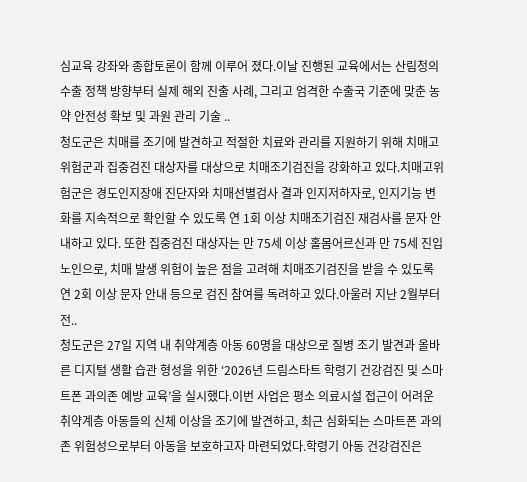심교육 강좌와 종합토론이 함께 이루어 졌다.이날 진행된 교육에서는 산림청의 수출 정책 방향부터 실제 해외 진출 사례, 그리고 엄격한 수출국 기준에 맞춘 농약 안전성 확보 및 과원 관리 기술 ..
청도군은 치매를 조기에 발견하고 적절한 치료와 관리를 지원하기 위해 치매고위험군과 집중검진 대상자를 대상으로 치매조기검진을 강화하고 있다.치매고위험군은 경도인지장애 진단자와 치매선별검사 결과 인지저하자로, 인지기능 변화를 지속적으로 확인할 수 있도록 연 1회 이상 치매조기검진 재검사를 문자 안내하고 있다. 또한 집중검진 대상자는 만 75세 이상 홀몸어르신과 만 75세 진입 노인으로, 치매 발생 위험이 높은 점을 고려해 치매조기검진을 받을 수 있도록 연 2회 이상 문자 안내 등으로 검진 참여를 독려하고 있다.아울러 지난 2월부터 전..
청도군은 27일 지역 내 취약계층 아동 60명을 대상으로 질병 조기 발견과 올바른 디지털 생활 습관 형성을 위한 ‘2026년 드림스타트 학령기 건강검진 및 스마트폰 과의존 예방 교육’을 실시했다.이번 사업은 평소 의료시설 접근이 어려운 취약계층 아동들의 신체 이상을 조기에 발견하고, 최근 심화되는 스마트폰 과의존 위험성으로부터 아동을 보호하고자 마련되었다.학령기 아동 건강검진은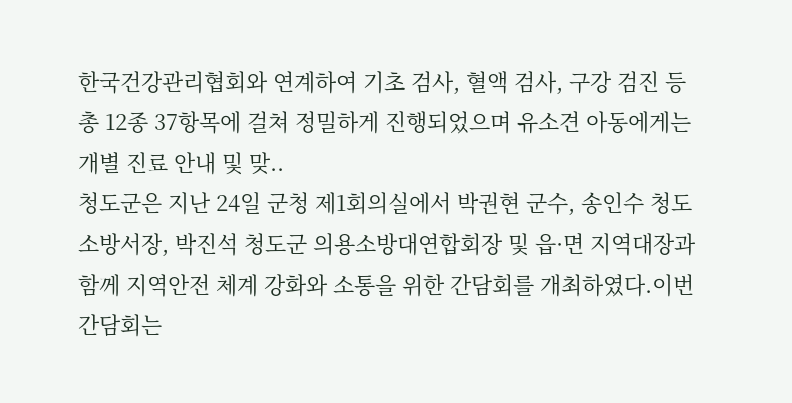한국건강관리협회와 연계하여 기초 검사, 혈액 검사, 구강 검진 등 총 12종 37항목에 걸쳐 정밀하게 진행되었으며 유소견 아동에게는 개별 진료 안내 및 맞..
청도군은 지난 24일 군청 제1회의실에서 박권현 군수, 송인수 청도소방서장, 박진석 청도군 의용소방대연합회장 및 읍·면 지역대장과 함께 지역안전 체계 강화와 소통을 위한 간담회를 개최하였다.이번 간담회는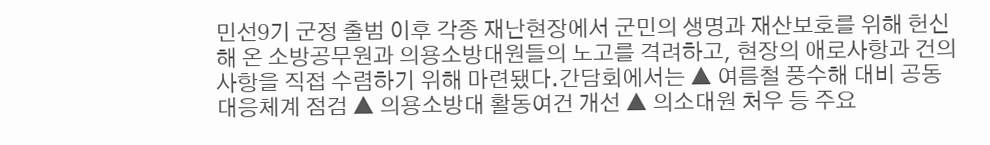민선9기 군정 출범 이후 각종 재난현장에서 군민의 생명과 재산보호를 위해 헌신해 온 소방공무원과 의용소방대원들의 노고를 격려하고, 현장의 애로사항과 건의사항을 직접 수렴하기 위해 마련됐다.간담회에서는 ▲ 여름철 풍수해 대비 공동 대응체계 점검 ▲ 의용소방대 활동여건 개선 ▲ 의소대원 처우 등 주요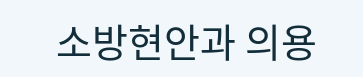소방현안과 의용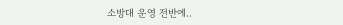소방대 운영 전반에..